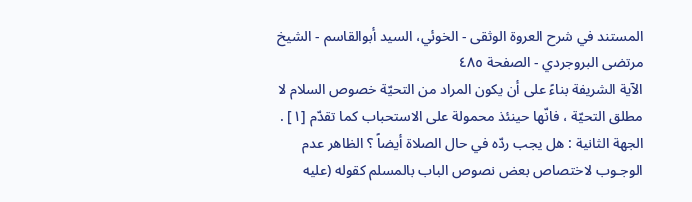المستند في شرح العروة الوثقى - الخوئي، السيد أبوالقاسم - الشيخ مرتضى البروجردي - الصفحة ٤٨٥
الآية الشريفة بناءً على أن يكون المراد من التحيّة خصوص السلام لا مطلق التحيّة ، فانّها حينئذ محمولة على الاستحباب كما تقدّم [١] .
الجهة الثانية : هل يجب ردّه في حال الصلاة أيضاً ؟ الظاهر عدم الوجـوب لاختصاص بعض نصوص الباب بالمسلم كقوله (عليه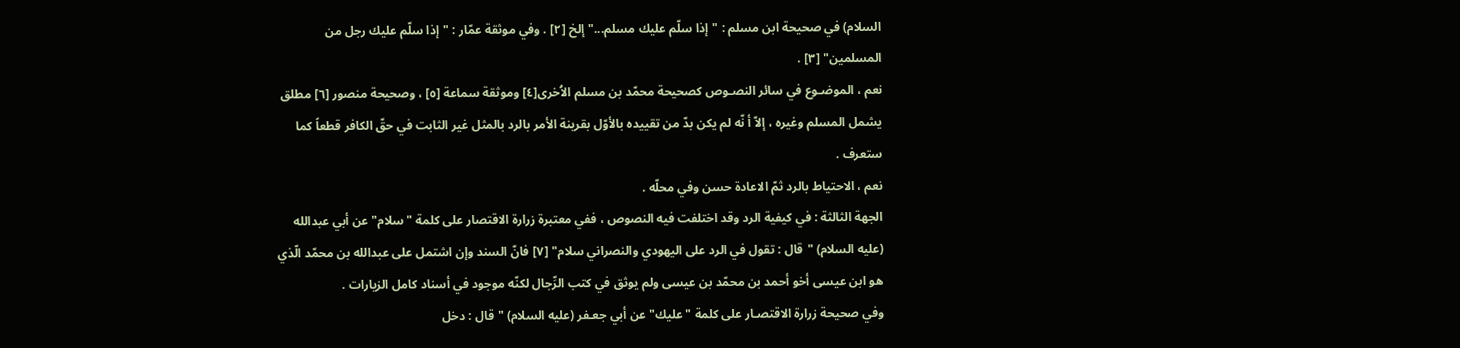السلام) في صحيحة ابن مسلم : "إذا سلّم عليك مسلم..." إلخ [٢] . وفي موثقة عمّار : "إذا سلّم عليك رجل من المسلمين" [٣] .
نعم ، الموضـوع في سائر النصـوص كصحيحة محمّد بن مسلم الاُخرى[٤] وموثقة سماعة [٥] ، وصحيحة منصور [٦] مطلق يشمل المسلم وغيره ، إلاّ أ نّه لم يكن بدّ من تقييده بالأوّل بقرينة الأمر بالرد بالمثل غير الثابت في حقّ الكافر قطعاً كما ستعرف .
نعم ، الاحتياط بالرد ثمّ الاعادة حسن وفي محلّه .
الجهة الثالثة : في كيفية الرد وقد اختلفت فيه النصوص ، ففي معتبرة زرارة الاقتصار على كلمة "سلام" عن أبي عبدالله (عليه السلام) "قال : تقول في الرد على اليهودي والنصراني سلام" [٧] فانّ السند وإن اشتمل على عبدالله بن محمّد الّذي هو ابن عيسى أخو أحمد بن محمّد بن عيسى ولم يوثق في كتب الرِّجال لكنّه موجود في أسناد كامل الزيارات .
وفي صحيحة زرارة الاقتصـار على كلمة "عليك" عن أبي جعـفر (عليه السلام) "قال : دخل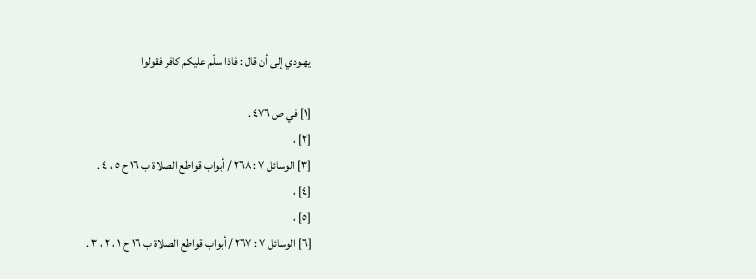يهـودي إلى أن قال : فاذا سلّم عليكم كافر فقولوا

[١] في ص ٤٧٦ .
[٢] ،
[٣] الوسائل ٧ : ٢٦٨ / أبواب قواطع الصلاة ب ١٦ ح ٥ ، ٤ .
[٤] ،
[٥] ،
[٦] الوسائل ٧ : ٢٦٧ / أبواب قواطع الصلاة ب ١٦ ح ١ ، ٢ ، ٣ .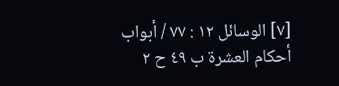[٧] الوسائل ١٢ : ٧٧ / أبواب أحكام العشرة ب ٤٩ ح ٢